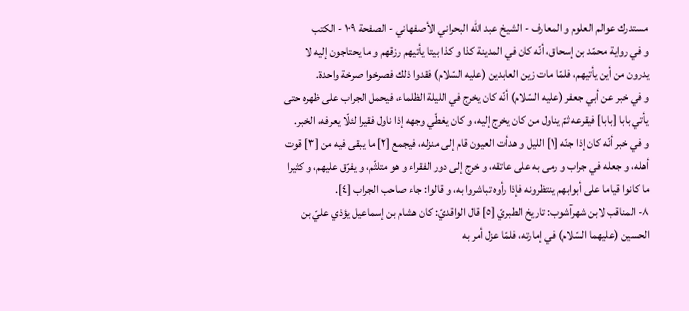مستدرك عوالم العلوم و المعارف - الشيخ عبد الله البحراني الأصفهاني - الصفحة ١٠٩ - الكتب
و في رواية محمّد بن إسحاق، أنّه كان في المدينة كذا و كذا بيتا يأتيهم رزقهم و ما يحتاجون إليه لا يدرون من أين يأتيهم، فلمّا مات زين العابدين (عليه السّلام) فقدوا ذلك فصرخوا صرخة واحدة.
و في خبر عن أبي جعفر (عليه السّلام) أنّه كان يخرج في الليلة الظلماء، فيحمل الجراب على ظهره حتى يأتي بابا [بابا] فيقرعه ثمّ يناول من كان يخرج إليه، و كان يغطّي وجهه إذا ناول فقيرا لئلّا يعرفه، الخبر.
و في خبر أنّه كان إذا جنّه [١] الليل و هدأت العيون قام إلى منزله، فيجمع [٢] ما يبقى فيه من [٣] قوت أهله، و جعله في جراب و رمى به على عاتقه، و خرج إلى دور الفقراء و هو متلثّم، و يفرّق عليهم، و كثيرا ما كانوا قياما على أبوابهم ينتظرونه فإذا رأوه تباشروا به، و قالوا: جاء صاحب الجراب [٤].
٨- المناقب لابن شهرآشوب: تاريخ الطبريّ [٥] قال الواقديّ: كان هشام بن إسماعيل يؤذي عليّ بن الحسين (عليهما السّلام) في إمارته، فلمّا عزل أمر به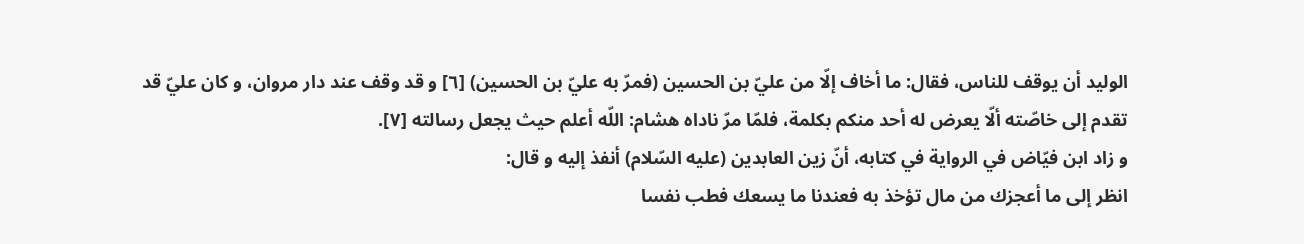الوليد أن يوقف للناس، فقال: ما أخاف إلّا من عليّ بن الحسين (فمرّ به عليّ بن الحسين) [٦] و قد وقف عند دار مروان، و كان عليّ قد تقدم إلى خاصّته ألّا يعرض له أحد منكم بكلمة، فلمّا مرّ ناداه هشام: اللّه أعلم حيث يجعل رسالته [٧].
و زاد ابن فيّاض في الرواية في كتابه، أنّ زين العابدين (عليه السّلام) أنفذ إليه و قال:
انظر إلى ما أعجزك من مال تؤخذ به فعندنا ما يسعك فطب نفسا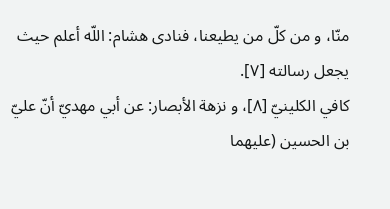منّا، و من كلّ من يطيعنا، فنادى هشام: اللّه أعلم حيث يجعل رسالته [٧].
كافي الكلينيّ [٨]، و نزهة الأبصار: عن أبي مهديّ أنّ عليّ بن الحسين (عليهما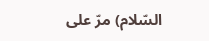السّلام) مرّ على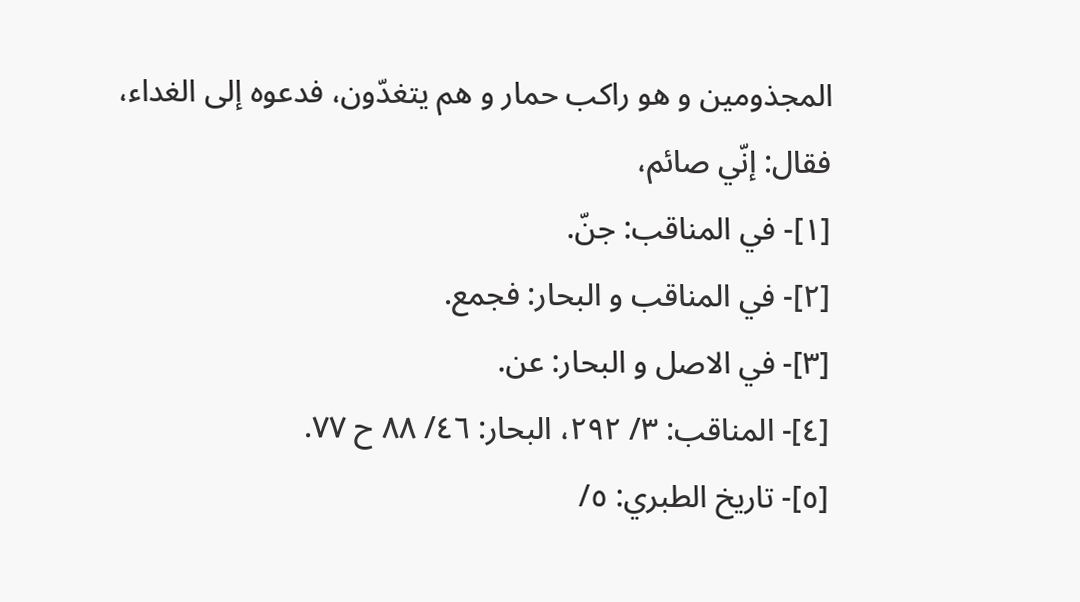المجذومين و هو راكب حمار و هم يتغدّون، فدعوه إلى الغداء، فقال: إنّي صائم،
[١]- في المناقب: جنّ.
[٢]- في المناقب و البحار: فجمع.
[٣]- في الاصل و البحار: عن.
[٤]- المناقب: ٣/ ٢٩٢، البحار: ٤٦/ ٨٨ ح ٧٧.
[٥]- تاريخ الطبري: ٥/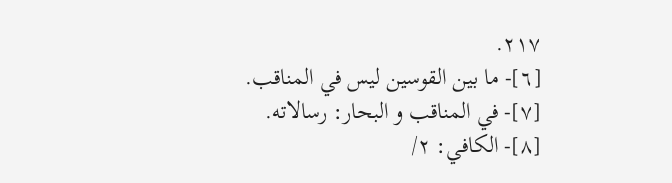٢١٧.
[٦]- ما بين القوسين ليس في المناقب.
[٧]- في المناقب و البحار: رسالاته.
[٨]- الكافي: ٢/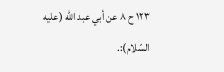١٢٣ ح ٨ عن أبي عبد اللّه (عليه السّلام):.